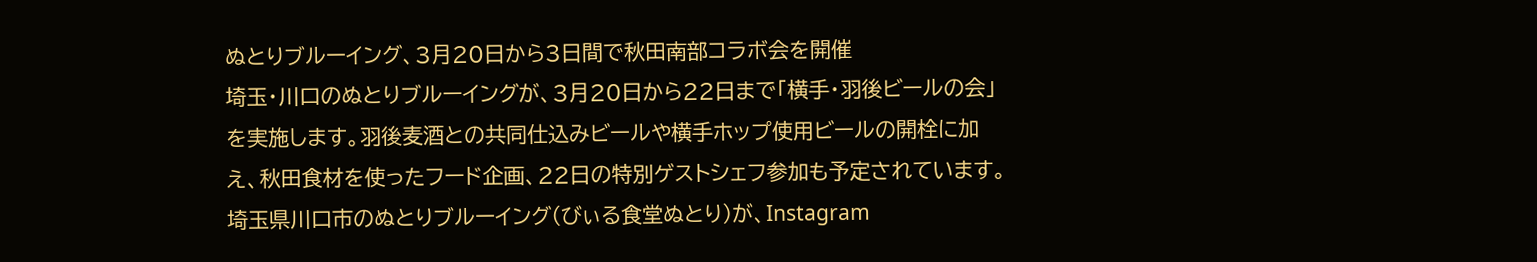ぬとりブルーイング、3月20日から3日間で秋田南部コラボ会を開催
埼玉・川口のぬとりブルーイングが、3月20日から22日まで「横手・羽後ビールの会」を実施します。羽後麦酒との共同仕込みビールや横手ホップ使用ビールの開栓に加え、秋田食材を使ったフード企画、22日の特別ゲストシェフ参加も予定されています。
埼玉県川口市のぬとりブルーイング(びぃる食堂ぬとり)が、Instagram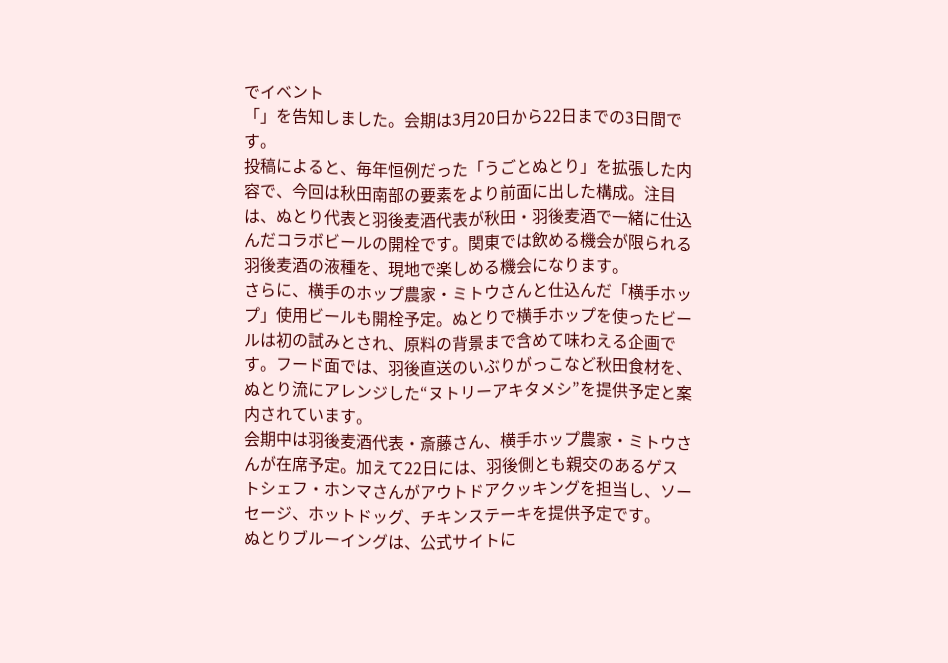でイベント
「」を告知しました。会期は3月20日から22日までの3日間です。
投稿によると、毎年恒例だった「うごとぬとり」を拡張した内容で、今回は秋田南部の要素をより前面に出した構成。注目は、ぬとり代表と羽後麦酒代表が秋田・羽後麦酒で一緒に仕込んだコラボビールの開栓です。関東では飲める機会が限られる羽後麦酒の液種を、現地で楽しめる機会になります。
さらに、横手のホップ農家・ミトウさんと仕込んだ「横手ホップ」使用ビールも開栓予定。ぬとりで横手ホップを使ったビールは初の試みとされ、原料の背景まで含めて味わえる企画です。フード面では、羽後直送のいぶりがっこなど秋田食材を、ぬとり流にアレンジした“ヌトリーアキタメシ”を提供予定と案内されています。
会期中は羽後麦酒代表・斎藤さん、横手ホップ農家・ミトウさんが在席予定。加えて22日には、羽後側とも親交のあるゲストシェフ・ホンマさんがアウトドアクッキングを担当し、ソーセージ、ホットドッグ、チキンステーキを提供予定です。
ぬとりブルーイングは、公式サイトに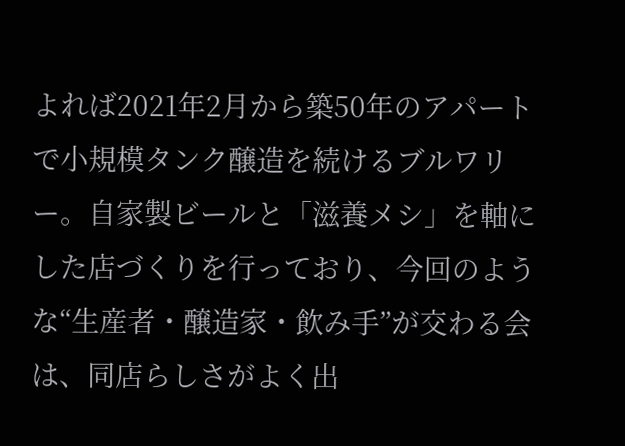よれば2021年2月から築50年のアパートで小規模タンク醸造を続けるブルワリー。自家製ビールと「滋養メシ」を軸にした店づくりを行っており、今回のような“生産者・醸造家・飲み手”が交わる会は、同店らしさがよく出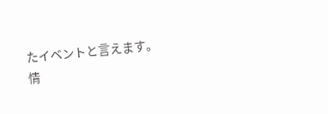たイベントと言えます。
情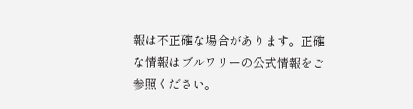報は不正確な場合があります。正確な情報はブルワリーの公式情報をご参照ください。